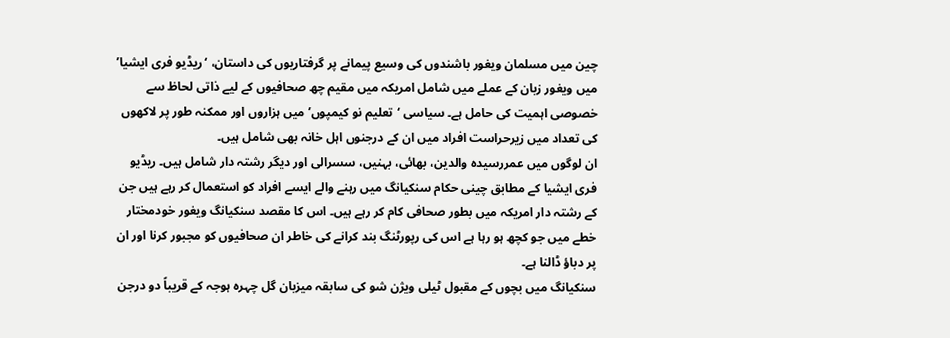چین میں مسلمان ویغور باشندوں کی وسیع پیمانے پر گرفتاریوں کی داستان، ‘ریڈیو فری ایشیا’ میں ویغور زبان کے عملے میں شامل امریکہ میں مقیم چھ صحافیوں کے لیے ذاتی لحاظ سے خصوصی اہمیت کی حامل ہے۔ سیاسی ‘تعلیم نو کیمپوں’ میں ہزاروں اور ممکنہ طور پر لاکھوں کی تعداد میں زیرحراست افراد میں ان کے درجنوں اہل خانہ بھی شامل ہیں۔
ان لوگوں میں عمررسیدہ والدین، بھائی، بہنیں، سسرالی اور دیگر رشتہ دار شامل ہیں۔ ریڈیو فری ایشیا کے مطابق چینی حکام سنکیانگ میں رہنے والے ایسے افراد کو استعمال کر رہے ہیں جن کے رشتہ دار امریکہ میں بطور صحافی کام کر رہے ہیں۔ اس کا مقصد سنکیانگ ویغور خودمختار خطے میں جو کچھ ہو رہا ہے اس کی رپورٹنگ بند کرانے کی خاطر ان صحافیوں کو مجبور کرنا اور ان پر دباؤ ڈالنا ہے۔
سنکیانگ میں بچوں کے مقبول ٹیلی ویژن شو کی سابقہ میزبان گل چہرہ ہوجہ کے قریباً دو درجن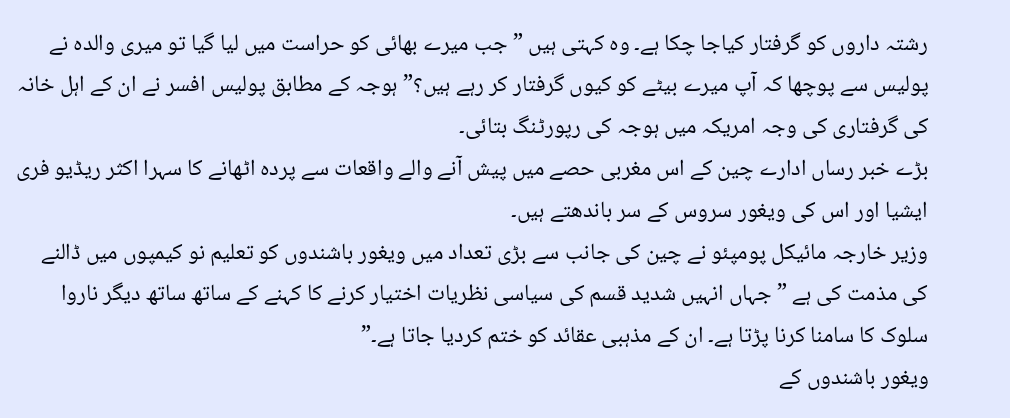رشتہ داروں کو گرفتار کیاجا چکا ہے۔ وہ کہتی ہیں ”جب میرے بھائی کو حراست میں لیا گیا تو میری والدہ نے پولیس سے پوچھا کہ آپ میرے بیٹے کو کیوں گرفتار کر رہے ہیں؟” ہوجہ کے مطابق پولیس افسر نے ان کے اہل خانہ کی گرفتاری کی وجہ امریکہ میں ہوجہ کی رپورٹنگ بتائی۔
بڑے خبر رساں ادارے چین کے اس مغربی حصے میں پیش آنے والے واقعات سے پردہ اٹھانے کا سہرا اکثر ریڈیو فری ایشیا اور اس کی ویغور سروس کے سر باندھتے ہیں۔
وزیر خارجہ مائیکل پومپئو نے چین کی جانب سے بڑی تعداد میں ویغور باشندوں کو تعلیم نو کیمپوں میں ڈالنے کی مذمت کی ہے ”جہاں انہیں شدید قسم کی سیاسی نظریات اختیار کرنے کا کہنے کے ساتھ ساتھ دیگر ناروا سلوک کا سامنا کرنا پڑتا ہے۔ ان کے مذہبی عقائد کو ختم کردیا جاتا ہے۔”
ویغور باشندوں کے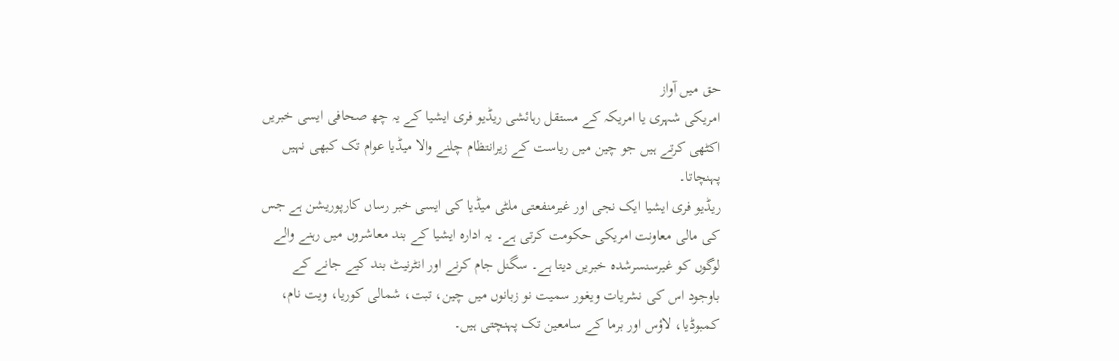حق میں آواز
امریکی شہری یا امریکہ کے مستقل رہائشی ریڈیو فری ایشیا کے یہ چھ صحافی ایسی خبریں اکٹھی کرتے ہیں جو چین میں ریاست کے زیرانتظام چلنے والا میڈیا عوام تک کبھی نہیں پہنچاتا۔
ریڈیو فری ایشیا ایک نجی اور غیرمنفعتی ملٹی میڈیا کی ایسی خبر رساں کارپوریشن ہے جس کی مالی معاونت امریکی حکومت کرتی ہے۔ یہ ادارہ ایشیا کے بند معاشروں میں رہنے والے لوگوں کو غیرسنسرشدہ خبریں دیتا ہے۔ سگنل جام کرنے اور انٹرنیٹ بند کیے جانے کے باوجود اس کی نشریات ویغور سمیت نو زبانوں میں چین، تبت، شمالی کوریا، ویت نام، کمبوڈیا، لاؤس اور برما کے سامعین تک پہنچتی ہیں۔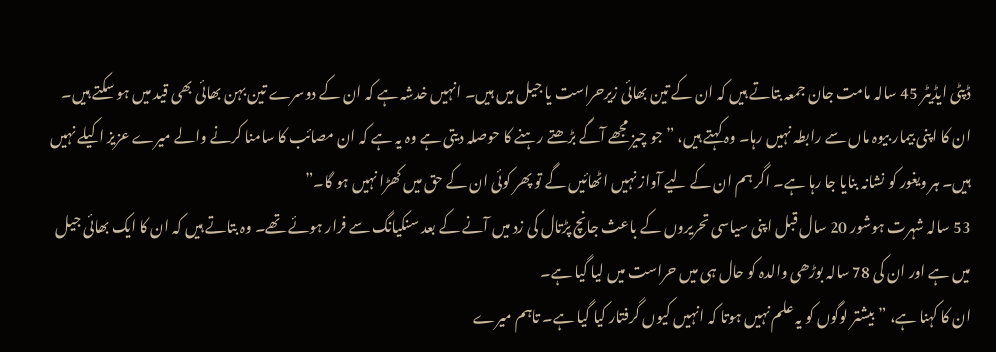ڈپٹی ایڈیٹر 45 سالہ مامت جان جمعہ بتاتے ہیں کہ ان کے تین بھائی زیرحراست یا جیل میں ہیں۔ انہیں خدشہ ہے کہ ان کے دوسرے تین بہن بھائی بھی قید میں ہو سکتے ہیں۔ ان کا اپنی بیمار بیوہ ماں سے رابطہ نہیں رہا۔ وہ کہتے ہیں، ”جو چیز مجھے آگے بڑھتے رہنے کا حوصلہ دیتی ہے وہ یہ ہے کہ ان مصائب کا سامنا کرنے والے میرے عزیز اکیلے نہیں ہیں۔ ہر ویغور کو نشانہ بنایا جا رہا ہے۔ اگر ہم ان کے لیے آواز نہیں اٹھائیں گے تو پھر کوئی ان کے حق میں کھڑا نہیں ہو گا۔”
53 سالہ شہرت ہوشور 20 سال قبل اپنی سیاسی تحریروں کے باعث جانچ پڑتال کی زد میں آنے کے بعد سنکیانگ سے فرار ہوئے تھے۔ وہ بتاتے ہیں کہ ان کا ایک بھائی جیل میں ہے اور ان کی 78 سالہ بوڑھی والدہ کو حال ہی میں حراست میں لیا گیا ہے۔
ان کا کہنا ہے، ”بیشتر لوگوں کو یہ علم نہیں ہوتا کہ انہیں کیوں گرفتار کیا گیا ہے۔ تاہم میرے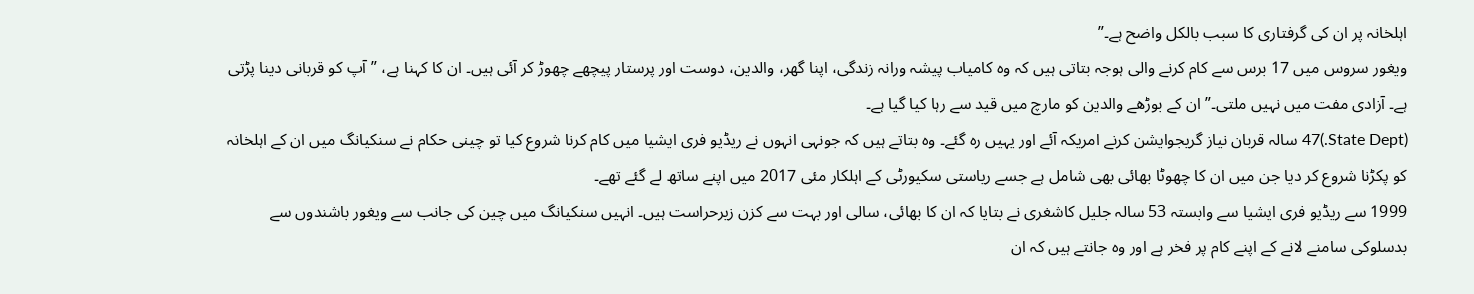اہلخانہ پر ان کی گرفتاری کا سبب بالکل واضح ہے۔”
ویغور سروس میں 17 برس سے کام کرنے والی ہوجہ بتاتی ہیں کہ وہ کامیاب پیشہ ورانہ زندگی، اپنا گھر، والدین، دوست اور پرستار پیچھے چھوڑ کر آئی ہیں۔ ان کا کہنا ہے، ”آپ کو قربانی دینا پڑتی ہے۔ آزادی مفت میں نہیں ملتی۔” ان کے بوڑھے والدین کو مارچ میں قید سے رہا کیا گیا ہے۔
(State Dept.)47 سالہ قربان نیاز گریجوایشن کرنے امریکہ آئے اور یہیں رہ گئے۔ وہ بتاتے ہیں کہ جونہی انہوں نے ریڈیو فری ایشیا میں کام کرنا شروع کیا تو چینی حکام نے سنکیانگ میں ان کے اہلخانہ کو پکڑنا شروع کر دیا جن میں ان کا چھوٹا بھائی بھی شامل ہے جسے ریاستی سکیورٹی کے اہلکار مئی 2017 میں اپنے ساتھ لے گئے تھے۔
1999 سے ریڈیو فری ایشیا سے وابستہ 53 سالہ جلیل کاشغری نے بتایا کہ ان کا بھائی، سالی اور بہت سے کزن زیرحراست ہیں۔ انہیں سنکیانگ میں چین کی جانب سے ویغور باشندوں سے بدسلوکی سامنے لانے کے اپنے کام پر فخر ہے اور وہ جانتے ہیں کہ ان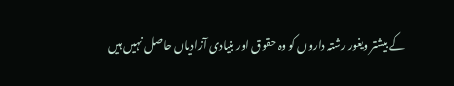کے بیشتر ویغور رشتہ داروں کو وہ حقوق اور بنیادی آزادیاں حاصل نہیں ہیں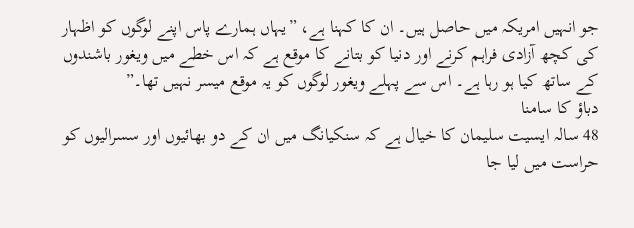جو انہیں امریکہ میں حاصل ہیں۔ ان کا کہنا ہے، ”یہاں ہمارے پاس اپنے لوگوں کو اظہار کی کچھ آزادی فراہم کرنے اور دنیا کو بتانے کا موقع ہے کہ اس خطے میں ویغور باشندوں کے ساتھ کیا ہو رہا ہے۔ اس سے پہلے ویغور لوگوں کو یہ موقع میسر نہیں تھا۔”
دباؤ کا سامنا
48 سالہ ایسیت سلیمان کا خیال ہے کہ سنکیانگ میں ان کے دو بھائیوں اور سسرالیوں کو حراست میں لیا جا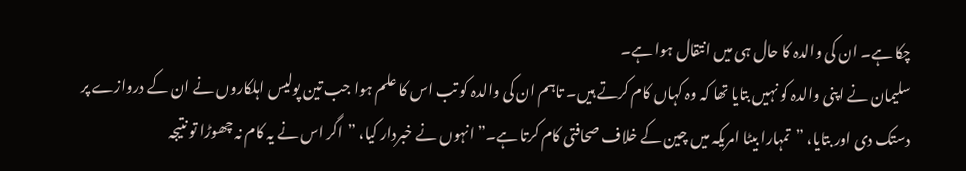چکا ہے۔ ان کی والدہ کا حال ہی میں انتقال ہوا ہے۔
سلیمان نے اپنی والدہ کو نہیں بتایا تھا کہ وہ کہاں کام کرتے ہیں۔ تاہم ان کی والدہ کو تب اس کا علم ہوا جب تین پولیس اہلکاروں نے ان کے دروازے پر دستک دی اور بتایا، ”تمہارا بیٹا امریکہ میں چین کے خلاف صحافتی کام کرتا ہے۔” انہوں نے خبردار کیا، ”اگر اس نے یہ کام نہ چھوڑا تو نتیجہ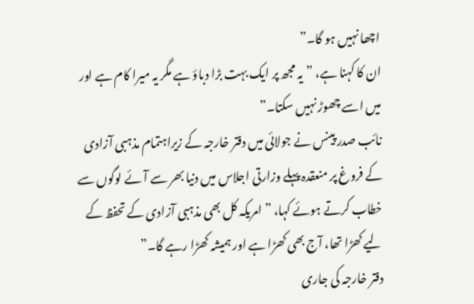اچھا نہیں ہو گا۔”
ان کا کہنا ہے، ”یہ مجھ پر ایک بہت بڑا دباؤ ہے مگر یہ میرا کام ہے اور میں اسے چھوڑ نہیں سکتا۔”
نائب صدر پینس نے جولائی میں دفتر خارجہ کے زیراہتمام مذہبی آزادی کے فروغ پر منعقدہ پہلے وزارتی اجلاس میں دنیا بھر سے آئے لوگوں سے خطاب کرتے ہوئے کہا، ”امریکہ کل بھی مذہبی آزادی کے تحفظ کے لیے کھڑا تھا، آج بھی کھڑا ہے اور ہمیشہ کھڑا رہے گا۔”
دفتر خارجہ کی جاری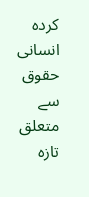کردہ انسانی حقوق سے متعلق تازہ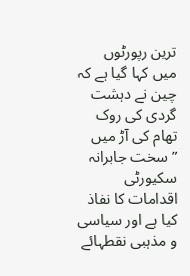ترین رپورٹوں میں کہا گیا ہے کہ چین نے دہشت گردی کی روک تھام کی آڑ میں ”سخت جابرانہ سکیورٹی اقدامات کا نفاذ کیا ہے اور سیاسی و مذہبی نقطہائے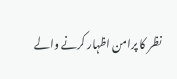نظر کا پرامن اظہار کرنے والے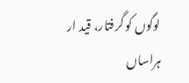لوگوں کو گرفتار، قید ار ہراساں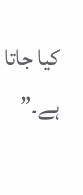کیا جاتا ہے۔”